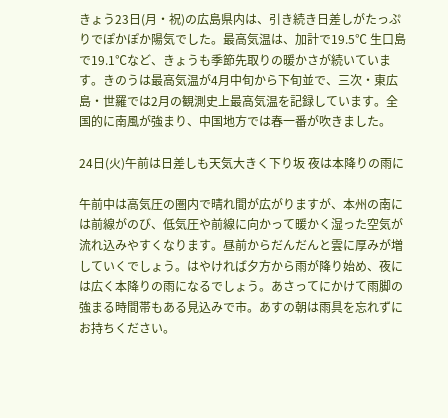きょう23日(月・祝)の広島県内は、引き続き日差しがたっぷりでぽかぽか陽気でした。最高気温は、加計で19.5℃ 生口島で19.1℃など、きょうも季節先取りの暖かさが続いています。きのうは最高気温が4月中旬から下旬並で、三次・東広島・世羅では2月の観測史上最高気温を記録しています。全国的に南風が強まり、中国地方では春一番が吹きました。

24日(火)午前は日差しも天気大きく下り坂 夜は本降りの雨に

午前中は高気圧の圏内で晴れ間が広がりますが、本州の南には前線がのび、低気圧や前線に向かって暖かく湿った空気が流れ込みやすくなります。昼前からだんだんと雲に厚みが増していくでしょう。はやければ夕方から雨が降り始め、夜には広く本降りの雨になるでしょう。あさってにかけて雨脚の強まる時間帯もある見込みで市。あすの朝は雨具を忘れずにお持ちください。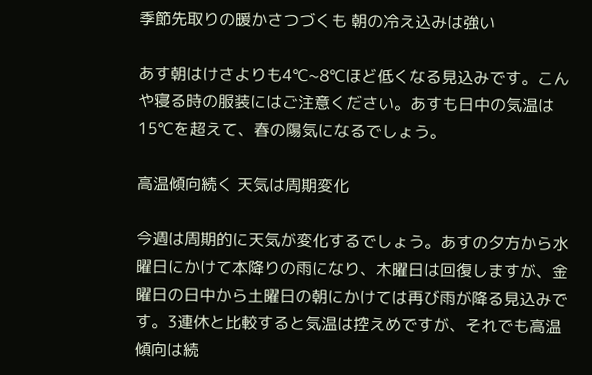季節先取りの暖かさつづくも 朝の冷え込みは強い

あす朝はけさよりも4℃~8℃ほど低くなる見込みです。こんや寝る時の服装にはご注意ください。あすも日中の気温は15℃を超えて、春の陽気になるでしょう。

高温傾向続く 天気は周期変化

今週は周期的に天気が変化するでしょう。あすの夕方から水曜日にかけて本降りの雨になり、木曜日は回復しますが、金曜日の日中から土曜日の朝にかけては再び雨が降る見込みです。3連休と比較すると気温は控えめですが、それでも高温傾向は続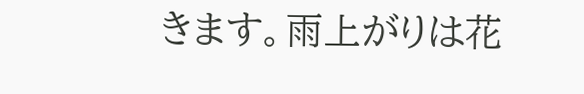きます。雨上がりは花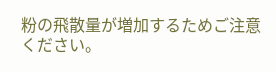粉の飛散量が増加するためご注意ください。